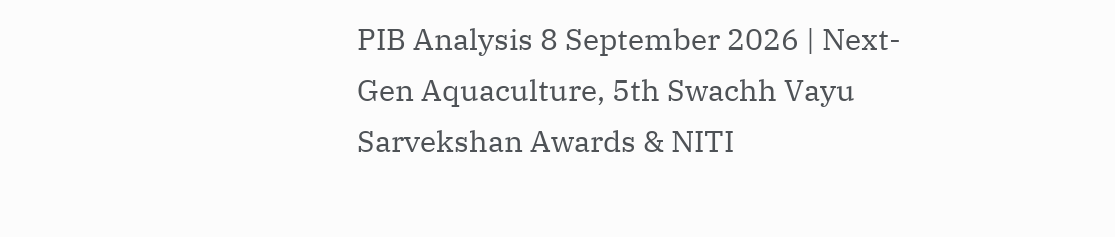PIB Analysis 8 September 2026 | Next-Gen Aquaculture, 5th Swachh Vayu Sarvekshan Awards & NITI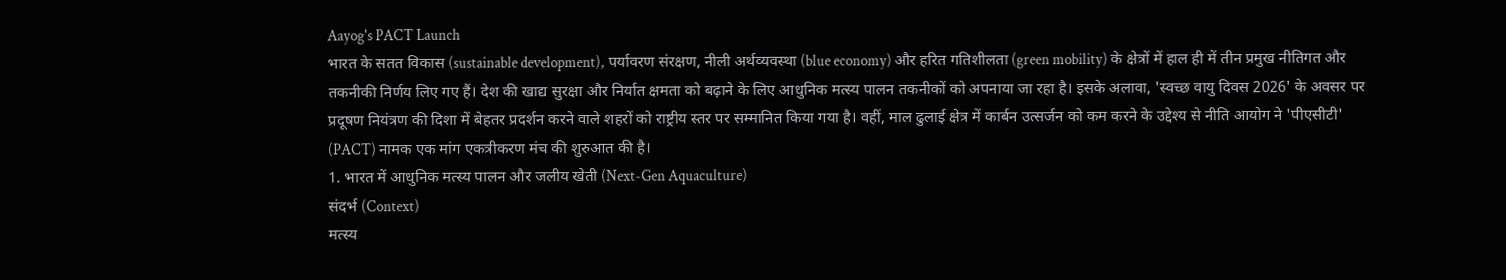Aayog's PACT Launch
भारत के सतत विकास (sustainable development), पर्यावरण संरक्षण, नीली अर्थव्यवस्था (blue economy) और हरित गतिशीलता (green mobility) के क्षेत्रों में हाल ही में तीन प्रमुख नीतिगत और तकनीकी निर्णय लिए गए हैं। देश की खाद्य सुरक्षा और निर्यात क्षमता को बढ़ाने के लिए आधुनिक मत्स्य पालन तकनीकों को अपनाया जा रहा है। इसके अलावा, 'स्वच्छ वायु दिवस 2026' के अवसर पर प्रदूषण नियंत्रण की दिशा में बेहतर प्रदर्शन करने वाले शहरों को राष्ट्रीय स्तर पर सम्मानित किया गया है। वहीं, माल ढुलाई क्षेत्र में कार्बन उत्सर्जन को कम करने के उद्देश्य से नीति आयोग ने 'पीएसीटी' (PACT) नामक एक मांग एकत्रीकरण मंच की शुरुआत की है।
1. भारत में आधुनिक मत्स्य पालन और जलीय खेती (Next-Gen Aquaculture)
संदर्भ (Context)
मत्स्य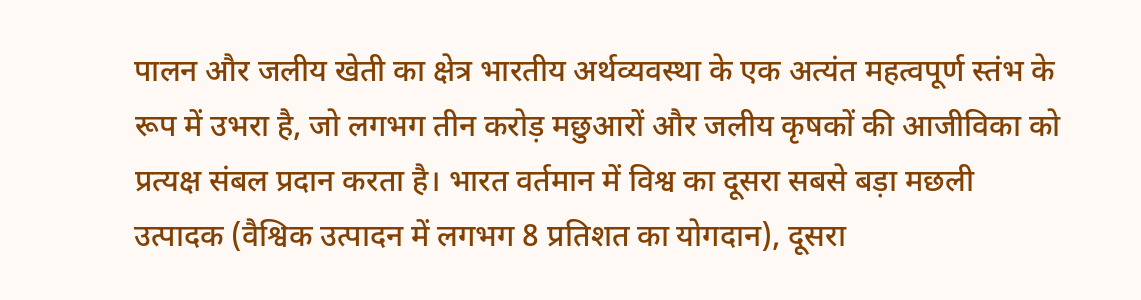पालन और जलीय खेती का क्षेत्र भारतीय अर्थव्यवस्था के एक अत्यंत महत्वपूर्ण स्तंभ के रूप में उभरा है, जो लगभग तीन करोड़ मछुआरों और जलीय कृषकों की आजीविका को प्रत्यक्ष संबल प्रदान करता है। भारत वर्तमान में विश्व का दूसरा सबसे बड़ा मछली उत्पादक (वैश्विक उत्पादन में लगभग 8 प्रतिशत का योगदान), दूसरा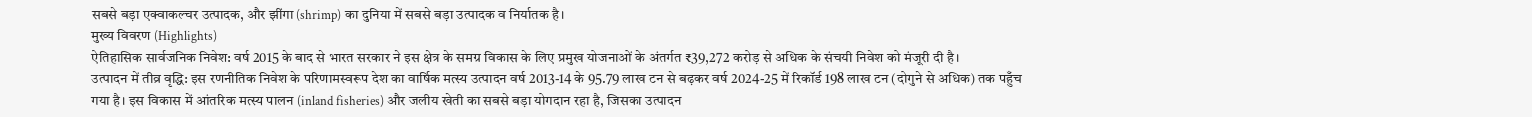सबसे बड़ा एक्वाकल्चर उत्पादक, और झींगा (shrimp) का दुनिया में सबसे बड़ा उत्पादक व निर्यातक है।
मुख्य विवरण (Highlights)
ऐतिहासिक सार्वजनिक निवेश: वर्ष 2015 के बाद से भारत सरकार ने इस क्षेत्र के समग्र विकास के लिए प्रमुख योजनाओं के अंतर्गत ₹39,272 करोड़ से अधिक के संचयी निवेश को मंजूरी दी है।
उत्पादन में तीव्र वृद्धि: इस रणनीतिक निवेश के परिणामस्वरूप देश का वार्षिक मत्स्य उत्पादन वर्ष 2013-14 के 95.79 लाख टन से बढ़कर वर्ष 2024-25 में रिकॉर्ड 198 लाख टन (दोगुने से अधिक) तक पहुँच गया है। इस विकास में आंतरिक मत्स्य पालन (inland fisheries) और जलीय खेती का सबसे बड़ा योगदान रहा है, जिसका उत्पादन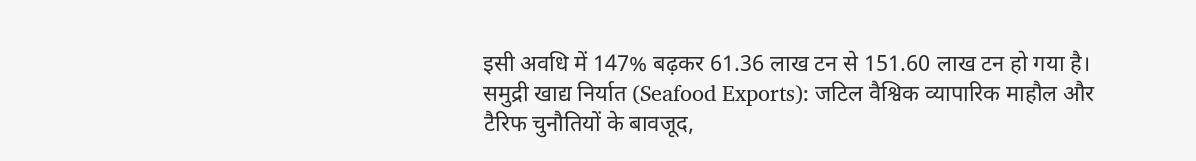इसी अवधि में 147% बढ़कर 61.36 लाख टन से 151.60 लाख टन हो गया है।
समुद्री खाद्य निर्यात (Seafood Exports): जटिल वैश्विक व्यापारिक माहौल और टैरिफ चुनौतियों के बावजूद,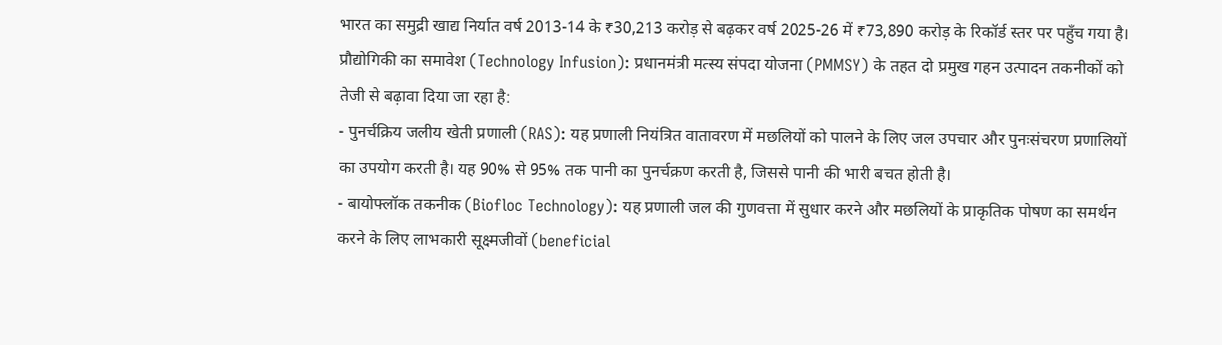भारत का समुद्री खाद्य निर्यात वर्ष 2013-14 के ₹30,213 करोड़ से बढ़कर वर्ष 2025-26 में ₹73,890 करोड़ के रिकॉर्ड स्तर पर पहुँच गया है।
प्रौद्योगिकी का समावेश (Technology Infusion): प्रधानमंत्री मत्स्य संपदा योजना (PMMSY) के तहत दो प्रमुख गहन उत्पादन तकनीकों को तेजी से बढ़ावा दिया जा रहा है:
- पुनर्चक्रिय जलीय खेती प्रणाली (RAS): यह प्रणाली नियंत्रित वातावरण में मछलियों को पालने के लिए जल उपचार और पुनःसंचरण प्रणालियों का उपयोग करती है। यह 90% से 95% तक पानी का पुनर्चक्रण करती है, जिससे पानी की भारी बचत होती है।
- बायोफ्लॉक तकनीक (Biofloc Technology): यह प्रणाली जल की गुणवत्ता में सुधार करने और मछलियों के प्राकृतिक पोषण का समर्थन करने के लिए लाभकारी सूक्ष्मजीवों (beneficial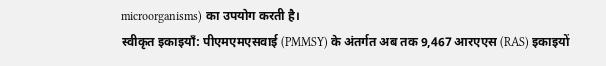microorganisms) का उपयोग करती है।
स्वीकृत इकाइयाँ: पीएमएमएसवाई (PMMSY) के अंतर्गत अब तक 9,467 आरएएस (RAS) इकाइयों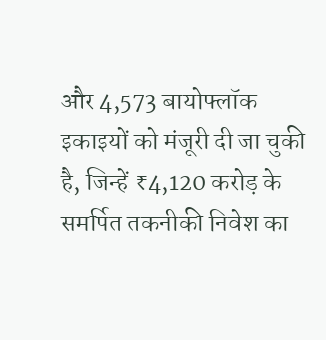और 4,573 बायोफ्लॉक इकाइयों को मंजूरी दी जा चुकी है, जिन्हें ₹4,120 करोड़ के समर्पित तकनीकी निवेश का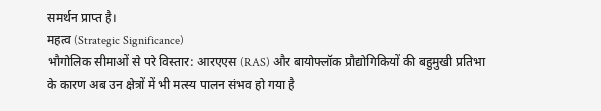समर्थन प्राप्त है।
महत्व (Strategic Significance)
भौगोलिक सीमाओं से परे विस्तार: आरएएस (RAS) और बायोफ्लॉक प्रौद्योगिकियों की बहुमुखी प्रतिभा के कारण अब उन क्षेत्रों में भी मत्स्य पालन संभव हो गया है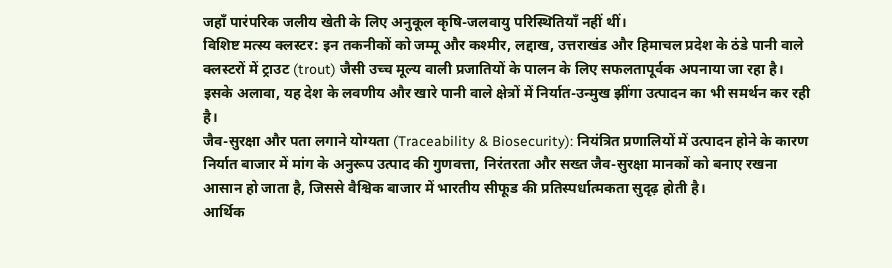जहाँ पारंपरिक जलीय खेती के लिए अनुकूल कृषि-जलवायु परिस्थितियाँ नहीं थीं।
विशिष्ट मत्स्य क्लस्टर: इन तकनीकों को जम्मू और कश्मीर, लद्दाख, उत्तराखंड और हिमाचल प्रदेश के ठंडे पानी वाले क्लस्टरों में ट्राउट (trout) जैसी उच्च मूल्य वाली प्रजातियों के पालन के लिए सफलतापूर्वक अपनाया जा रहा है। इसके अलावा, यह देश के लवणीय और खारे पानी वाले क्षेत्रों में निर्यात-उन्मुख झींगा उत्पादन का भी समर्थन कर रही है।
जैव-सुरक्षा और पता लगाने योग्यता (Traceability & Biosecurity): नियंत्रित प्रणालियों में उत्पादन होने के कारण निर्यात बाजार में मांग के अनुरूप उत्पाद की गुणवत्ता, निरंतरता और सख्त जैव-सुरक्षा मानकों को बनाए रखना आसान हो जाता है, जिससे वैश्विक बाजार में भारतीय सीफूड की प्रतिस्पर्धात्मकता सुदृढ़ होती है।
आर्थिक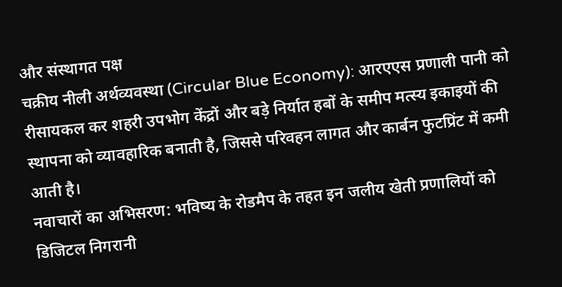और संस्थागत पक्ष
चक्रीय नीली अर्थव्यवस्था (Circular Blue Economy): आरएएस प्रणाली पानी को रीसायकल कर शहरी उपभोग केंद्रों और बड़े निर्यात हबों के समीप मत्स्य इकाइयों की स्थापना को व्यावहारिक बनाती है, जिससे परिवहन लागत और कार्बन फुटप्रिंट में कमी आती है।
नवाचारों का अभिसरण: भविष्य के रोडमैप के तहत इन जलीय खेती प्रणालियों को डिजिटल निगरानी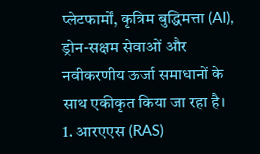प्लेटफार्मों, कृत्रिम बुद्धिमत्ता (AI), ड्रोन-सक्षम सेवाओं और नवीकरणीय ऊर्जा समाधानों के साथ एकीकृत किया जा रहा है।
1. आरएएस (RAS)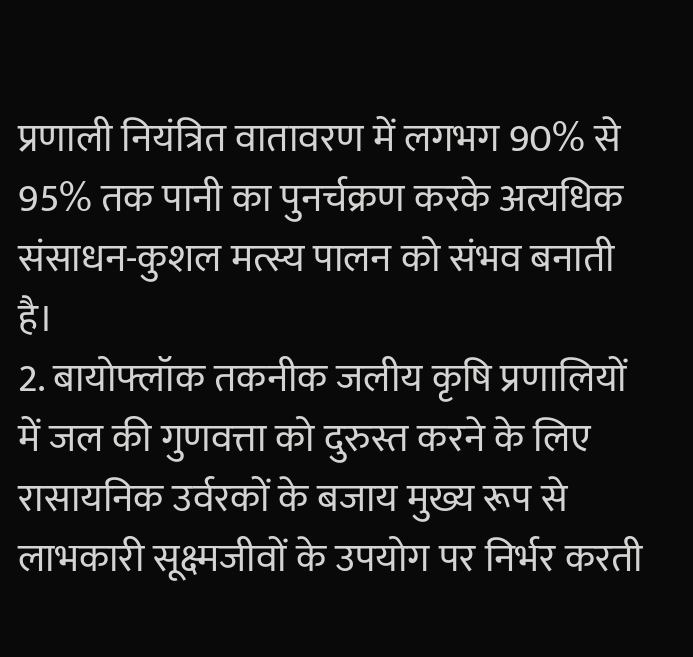प्रणाली नियंत्रित वातावरण में लगभग 90% से 95% तक पानी का पुनर्चक्रण करके अत्यधिक संसाधन-कुशल मत्स्य पालन को संभव बनाती है।
2. बायोफ्लॉक तकनीक जलीय कृषि प्रणालियों में जल की गुणवत्ता को दुरुस्त करने के लिए रासायनिक उर्वरकों के बजाय मुख्य रूप से लाभकारी सूक्ष्मजीवों के उपयोग पर निर्भर करती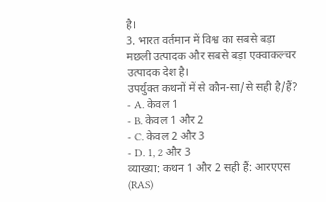है।
3. भारत वर्तमान में विश्व का सबसे बड़ा मछली उत्पादक और सबसे बड़ा एक्वाकल्चर उत्पादक देश है।
उपर्युक्त कथनों में से कौन-सा/से सही है/हैं?
- A. केवल 1
- B. केवल 1 और 2
- C. केवल 2 और 3
- D. 1, 2 और 3
व्याख्या: कथन 1 और 2 सही हैं: आरएएस (RAS)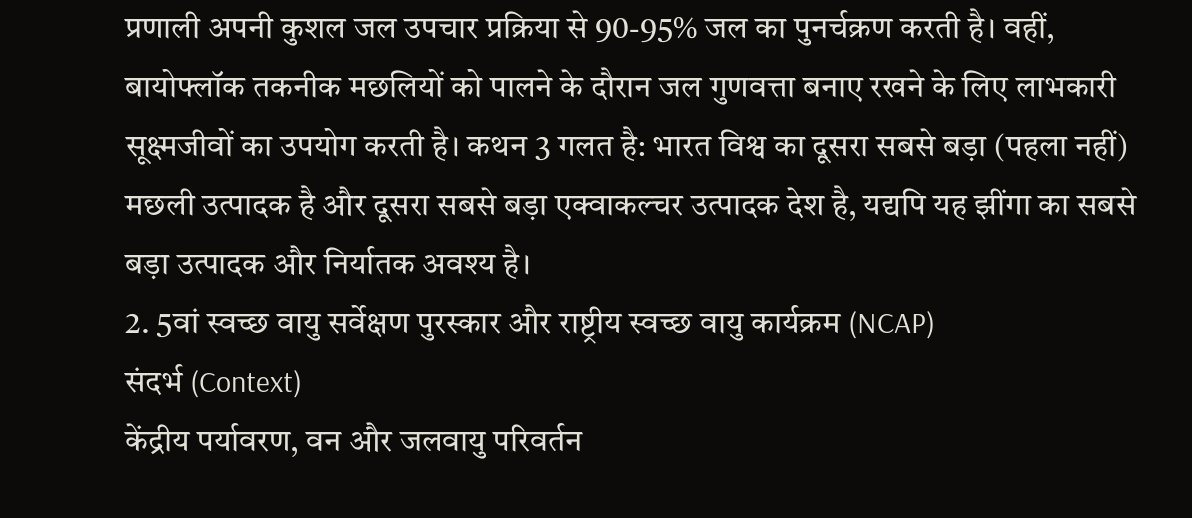प्रणाली अपनी कुशल जल उपचार प्रक्रिया से 90-95% जल का पुनर्चक्रण करती है। वहीं, बायोफ्लॉक तकनीक मछलियों को पालने के दौरान जल गुणवत्ता बनाए रखने के लिए लाभकारी सूक्ष्मजीवों का उपयोग करती है। कथन 3 गलत है: भारत विश्व का दूसरा सबसे बड़ा (पहला नहीं) मछली उत्पादक है और दूसरा सबसे बड़ा एक्वाकल्चर उत्पादक देश है, यद्यपि यह झींगा का सबसे बड़ा उत्पादक और निर्यातक अवश्य है।
2. 5वां स्वच्छ वायु सर्वेक्षण पुरस्कार और राष्ट्रीय स्वच्छ वायु कार्यक्रम (NCAP)
संदर्भ (Context)
केंद्रीय पर्यावरण, वन और जलवायु परिवर्तन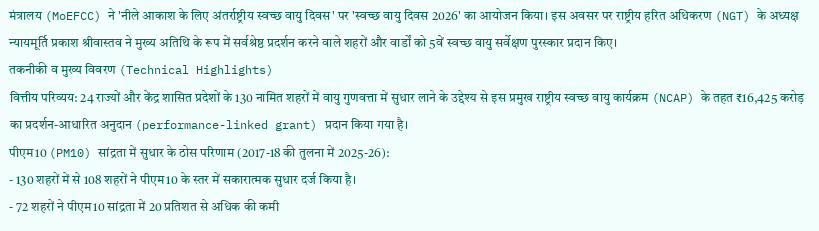मंत्रालय (MoEFCC) ने 'नीले आकाश के लिए अंतर्राष्ट्रीय स्वच्छ वायु दिवस' पर 'स्वच्छ वायु दिवस 2026' का आयोजन किया। इस अवसर पर राष्ट्रीय हरित अधिकरण (NGT) के अध्यक्ष न्यायमूर्ति प्रकाश श्रीवास्तव ने मुख्य अतिथि के रूप में सर्वश्रेष्ठ प्रदर्शन करने वाले शहरों और वार्डों को 5वें स्वच्छ वायु सर्वेक्षण पुरस्कार प्रदान किए।
तकनीकी व मुख्य विवरण (Technical Highlights)
वित्तीय परिव्यय: 24 राज्यों और केंद्र शासित प्रदेशों के 130 नामित शहरों में वायु गुणवत्ता में सुधार लाने के उद्देश्य से इस प्रमुख राष्ट्रीय स्वच्छ वायु कार्यक्रम (NCAP) के तहत ₹16,425 करोड़ का प्रदर्शन-आधारित अनुदान (performance-linked grant) प्रदान किया गया है।
पीएम10 (PM10) सांद्रता में सुधार के ठोस परिणाम (2017-18 की तुलना में 2025-26):
- 130 शहरों में से 108 शहरों ने पीएम10 के स्तर में सकारात्मक सुधार दर्ज किया है।
- 72 शहरों ने पीएम10 सांद्रता में 20 प्रतिशत से अधिक की कमी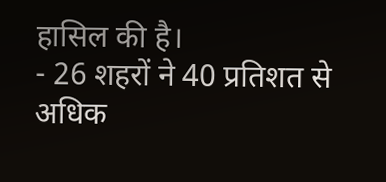हासिल की है।
- 26 शहरों ने 40 प्रतिशत से अधिक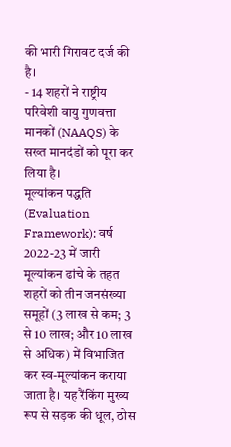की भारी गिरावट दर्ज की है।
- 14 शहरों ने राष्ट्रीय परिवेशी वायु गुणवत्ता मानकों (NAAQS) के सख्त मानदंडों को पूरा कर लिया है।
मूल्यांकन पद्धति (Evaluation Framework): वर्ष 2022-23 में जारी मूल्यांकन ढांचे के तहत शहरों को तीन जनसंख्या समूहों (3 लाख से कम; 3 से 10 लाख; और 10 लाख से अधिक) में विभाजित कर स्व-मूल्यांकन कराया जाता है। यह रैंकिंग मुख्य रूप से सड़क की धूल, ठोस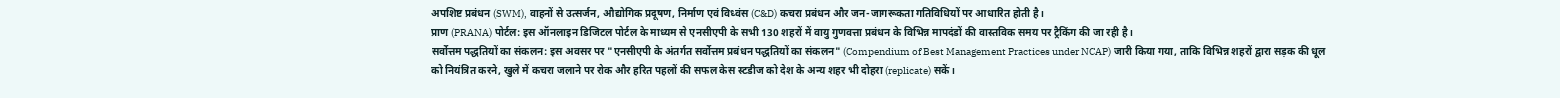अपशिष्ट प्रबंधन (SWM), वाहनों से उत्सर्जन, औद्योगिक प्रदूषण, निर्माण एवं विध्वंस (C&D) कचरा प्रबंधन और जन-जागरूकता गतिविधियों पर आधारित होती है।
प्राण (PRANA) पोर्टल: इस ऑनलाइन डिजिटल पोर्टल के माध्यम से एनसीएपी के सभी 130 शहरों में वायु गुणवत्ता प्रबंधन के विभिन्न मापदंडों की वास्तविक समय पर ट्रैकिंग की जा रही है।
सर्वोत्तम पद्धतियों का संकलन: इस अवसर पर "एनसीएपी के अंतर्गत सर्वोत्तम प्रबंधन पद्धतियों का संकलन" (Compendium of Best Management Practices under NCAP) जारी किया गया, ताकि विभिन्न शहरों द्वारा सड़क की धूल को नियंत्रित करने, खुले में कचरा जलाने पर रोक और हरित पहलों की सफल केस स्टडीज को देश के अन्य शहर भी दोहरा (replicate) सकें।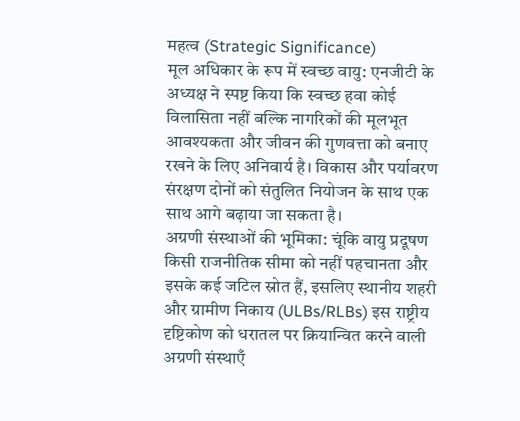महत्व (Strategic Significance)
मूल अधिकार के रूप में स्वच्छ वायु: एनजीटी के अध्यक्ष ने स्पष्ट किया कि स्वच्छ हवा कोई विलासिता नहीं बल्कि नागरिकों की मूलभूत आवश्यकता और जीवन की गुणवत्ता को बनाए रखने के लिए अनिवार्य है। विकास और पर्यावरण संरक्षण दोनों को संतुलित नियोजन के साथ एक साथ आगे बढ़ाया जा सकता है।
अग्रणी संस्थाओं की भूमिका: चूंकि वायु प्रदूषण किसी राजनीतिक सीमा को नहीं पहचानता और इसके कई जटिल स्रोत हैं, इसलिए स्थानीय शहरी और ग्रामीण निकाय (ULBs/RLBs) इस राष्ट्रीय दृष्टिकोण को धरातल पर क्रियान्वित करने वाली अग्रणी संस्थाएँ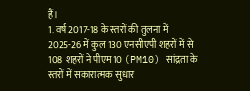हैं।
1. वर्ष 2017-18 के स्तरों की तुलना में 2025-26 में कुल 130 एनसीएपी शहरों में से 108 शहरों ने पीएम10 (PM10) सांद्रता के स्तरों में सकारात्मक सुधार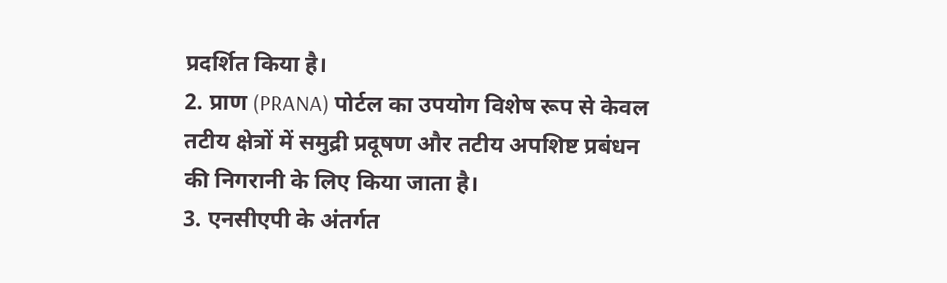प्रदर्शित किया है।
2. प्राण (PRANA) पोर्टल का उपयोग विशेष रूप से केवल तटीय क्षेत्रों में समुद्री प्रदूषण और तटीय अपशिष्ट प्रबंधन की निगरानी के लिए किया जाता है।
3. एनसीएपी के अंतर्गत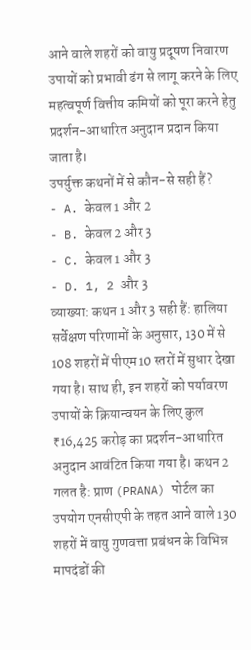आने वाले शहरों को वायु प्रदूषण निवारण उपायों को प्रभावी ढंग से लागू करने के लिए महत्वपूर्ण वित्तीय कमियों को पूरा करने हेतु प्रदर्शन-आधारित अनुदान प्रदान किया जाता है।
उपर्युक्त कथनों में से कौन-से सही हैं?
- A. केवल 1 और 2
- B. केवल 2 और 3
- C. केवल 1 और 3
- D. 1, 2 और 3
व्याख्या: कथन 1 और 3 सही हैं: हालिया सर्वेक्षण परिणामों के अनुसार, 130 में से 108 शहरों में पीएम10 स्तरों में सुधार देखा गया है। साथ ही, इन शहरों को पर्यावरण उपायों के क्रियान्वयन के लिए कुल ₹16,425 करोड़ का प्रदर्शन-आधारित अनुदान आवंटित किया गया है। कथन 2 गलत है: प्राण (PRANA) पोर्टल का उपयोग एनसीएपी के तहत आने वाले 130 शहरों में वायु गुणवत्ता प्रबंधन के विभिन्न मापदंडों की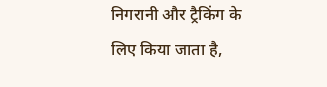निगरानी और ट्रैकिंग के लिए किया जाता है,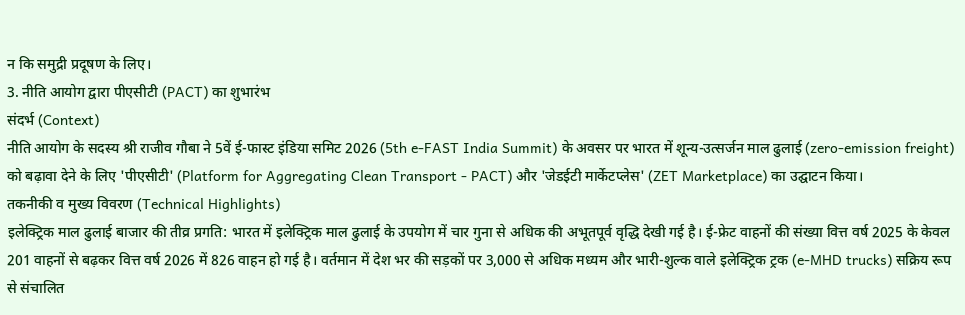न कि समुद्री प्रदूषण के लिए।
3. नीति आयोग द्वारा पीएसीटी (PACT) का शुभारंभ
संदर्भ (Context)
नीति आयोग के सदस्य श्री राजीव गौबा ने 5वें ई-फास्ट इंडिया समिट 2026 (5th e-FAST India Summit) के अवसर पर भारत में शून्य-उत्सर्जन माल ढुलाई (zero-emission freight) को बढ़ावा देने के लिए 'पीएसीटी' (Platform for Aggregating Clean Transport - PACT) और 'जेडईटी मार्केटप्लेस' (ZET Marketplace) का उद्घाटन किया।
तकनीकी व मुख्य विवरण (Technical Highlights)
इलेक्ट्रिक माल ढुलाई बाजार की तीव्र प्रगति: भारत में इलेक्ट्रिक माल ढुलाई के उपयोग में चार गुना से अधिक की अभूतपूर्व वृद्धि देखी गई है। ई-फ्रेट वाहनों की संख्या वित्त वर्ष 2025 के केवल 201 वाहनों से बढ़कर वित्त वर्ष 2026 में 826 वाहन हो गई है। वर्तमान में देश भर की सड़कों पर 3,000 से अधिक मध्यम और भारी-शुल्क वाले इलेक्ट्रिक ट्रक (e-MHD trucks) सक्रिय रूप से संचालित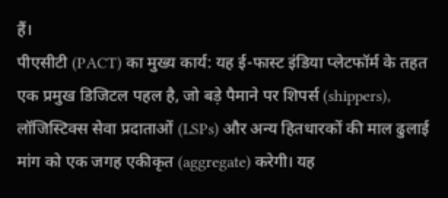हैं।
पीएसीटी (PACT) का मुख्य कार्य: यह ई-फास्ट इंडिया प्लेटफॉर्म के तहत एक प्रमुख डिजिटल पहल है, जो बड़े पैमाने पर शिपर्स (shippers), लॉजिस्टिक्स सेवा प्रदाताओं (LSPs) और अन्य हितधारकों की माल ढुलाई मांग को एक जगह एकीकृत (aggregate) करेगी। यह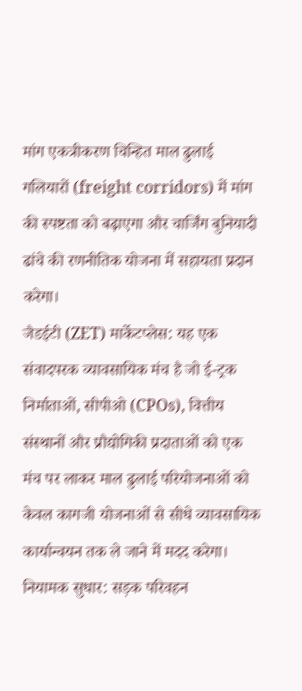मांग एकत्रीकरण चिन्हित माल ढुलाई गलियारों (freight corridors) में मांग की स्पष्टता को बढ़ाएगा और चार्जिंग बुनियादी ढांचे की रणनीतिक योजना में सहायता प्रदान करेगा।
जैडईटी (ZET) मार्केटप्लेस: यह एक संवादपरक व्यावसायिक मंच है जो ई-ट्रक निर्माताओं, सीपीओ (CPOs), वित्तीय संस्थानों और प्रौद्योगिकी प्रदाताओं को एक मंच पर लाकर माल ढुलाई परियोजनाओं को केवल कागजी योजनाओं से सीधे व्यावसायिक कार्यान्वयन तक ले जाने में मदद करेगा।
नियामक सुधार: सड़क परिवहन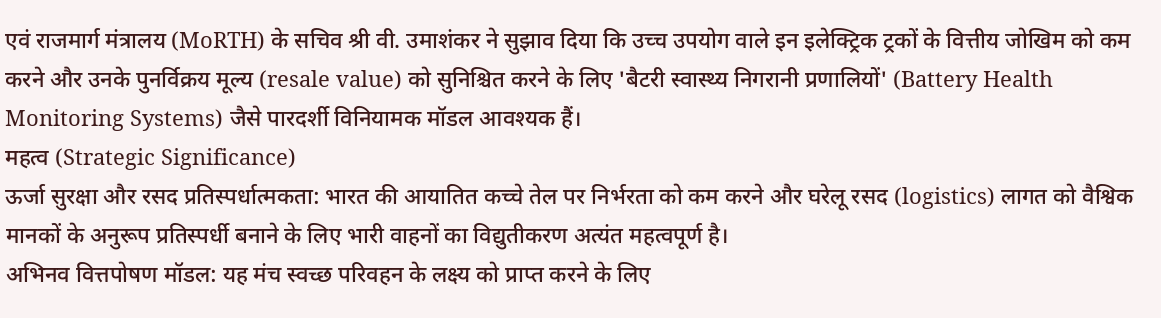एवं राजमार्ग मंत्रालय (MoRTH) के सचिव श्री वी. उमाशंकर ने सुझाव दिया कि उच्च उपयोग वाले इन इलेक्ट्रिक ट्रकों के वित्तीय जोखिम को कम करने और उनके पुनर्विक्रय मूल्य (resale value) को सुनिश्चित करने के लिए 'बैटरी स्वास्थ्य निगरानी प्रणालियों' (Battery Health Monitoring Systems) जैसे पारदर्शी विनियामक मॉडल आवश्यक हैं।
महत्व (Strategic Significance)
ऊर्जा सुरक्षा और रसद प्रतिस्पर्धात्मकता: भारत की आयातित कच्चे तेल पर निर्भरता को कम करने और घरेलू रसद (logistics) लागत को वैश्विक मानकों के अनुरूप प्रतिस्पर्धी बनाने के लिए भारी वाहनों का विद्युतीकरण अत्यंत महत्वपूर्ण है।
अभिनव वित्तपोषण मॉडल: यह मंच स्वच्छ परिवहन के लक्ष्य को प्राप्त करने के लिए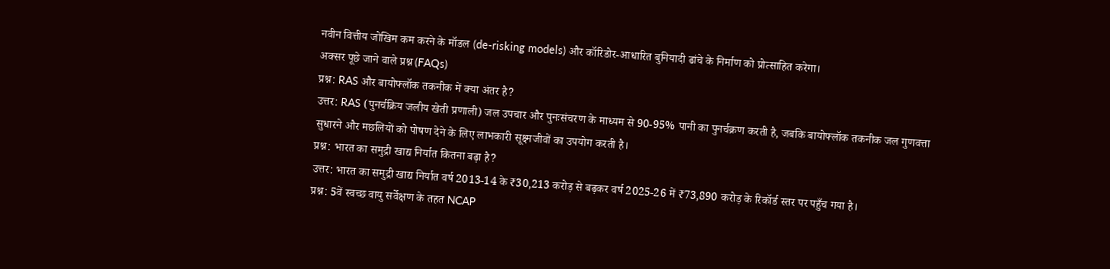नवीन वित्तीय जोखिम कम करने के मॉडल (de-risking models) और कॉरिडोर-आधारित बुनियादी ढांचे के निर्माण को प्रोत्साहित करेगा।
अक्सर पूछे जाने वाले प्रश्न (FAQs)
प्रश्न: RAS और बायोफ्लॉक तकनीक में क्या अंतर है?
उत्तर: RAS (पुनर्चक्रिय जलीय खेती प्रणाली) जल उपचार और पुनःसंचरण के माध्यम से 90-95% पानी का पुनर्चक्रण करती है, जबकि बायोफ्लॉक तकनीक जल गुणवत्ता सुधारने और मछलियों को पोषण देने के लिए लाभकारी सूक्ष्मजीवों का उपयोग करती है।
प्रश्न: भारत का समुद्री खाद्य निर्यात कितना बढ़ा है?
उत्तर: भारत का समुद्री खाद्य निर्यात वर्ष 2013-14 के ₹30,213 करोड़ से बढ़कर वर्ष 2025-26 में ₹73,890 करोड़ के रिकॉर्ड स्तर पर पहुँच गया है।
प्रश्न: 5वें स्वच्छ वायु सर्वेक्षण के तहत NCAP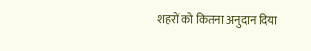शहरों को कितना अनुदान दिया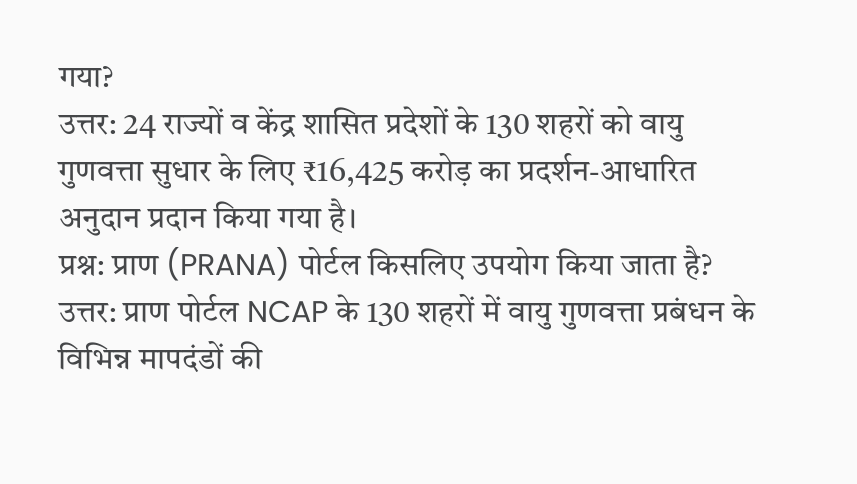गया?
उत्तर: 24 राज्यों व केंद्र शासित प्रदेशों के 130 शहरों को वायु गुणवत्ता सुधार के लिए ₹16,425 करोड़ का प्रदर्शन-आधारित अनुदान प्रदान किया गया है।
प्रश्न: प्राण (PRANA) पोर्टल किसलिए उपयोग किया जाता है?
उत्तर: प्राण पोर्टल NCAP के 130 शहरों में वायु गुणवत्ता प्रबंधन के विभिन्न मापदंडों की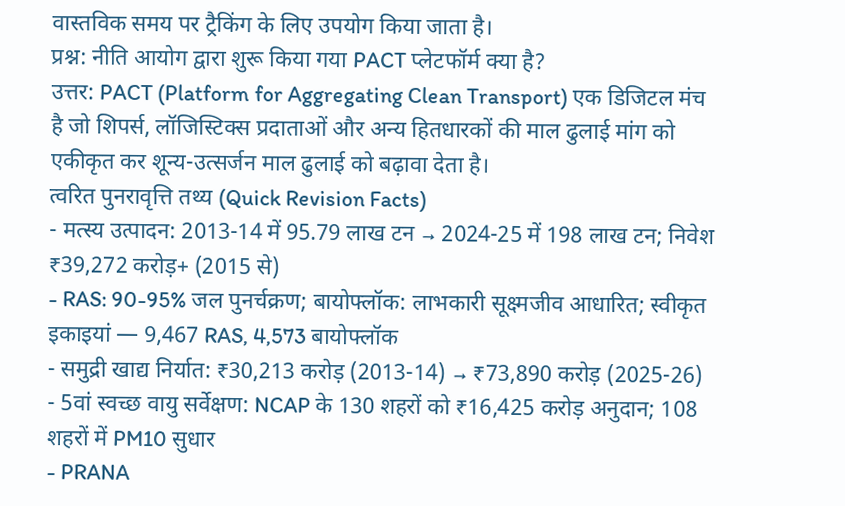वास्तविक समय पर ट्रैकिंग के लिए उपयोग किया जाता है।
प्रश्न: नीति आयोग द्वारा शुरू किया गया PACT प्लेटफॉर्म क्या है?
उत्तर: PACT (Platform for Aggregating Clean Transport) एक डिजिटल मंच है जो शिपर्स, लॉजिस्टिक्स प्रदाताओं और अन्य हितधारकों की माल ढुलाई मांग को एकीकृत कर शून्य-उत्सर्जन माल ढुलाई को बढ़ावा देता है।
त्वरित पुनरावृत्ति तथ्य (Quick Revision Facts)
- मत्स्य उत्पादन: 2013-14 में 95.79 लाख टन → 2024-25 में 198 लाख टन; निवेश ₹39,272 करोड़+ (2015 से)
- RAS: 90-95% जल पुनर्चक्रण; बायोफ्लॉक: लाभकारी सूक्ष्मजीव आधारित; स्वीकृत इकाइयां — 9,467 RAS, 4,573 बायोफ्लॉक
- समुद्री खाद्य निर्यात: ₹30,213 करोड़ (2013-14) → ₹73,890 करोड़ (2025-26)
- 5वां स्वच्छ वायु सर्वेक्षण: NCAP के 130 शहरों को ₹16,425 करोड़ अनुदान; 108 शहरों में PM10 सुधार
- PRANA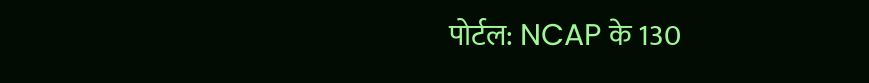पोर्टल: NCAP के 130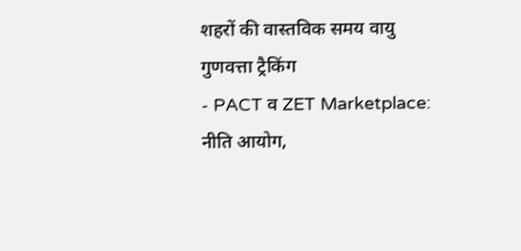शहरों की वास्तविक समय वायु गुणवत्ता ट्रैकिंग
- PACT व ZET Marketplace: नीति आयोग,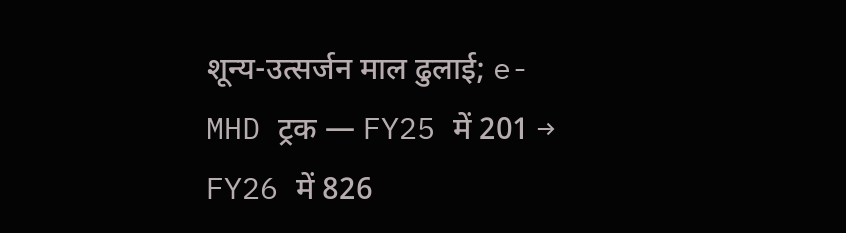शून्य-उत्सर्जन माल ढुलाई; e-MHD ट्रक — FY25 में 201 → FY26 में 826